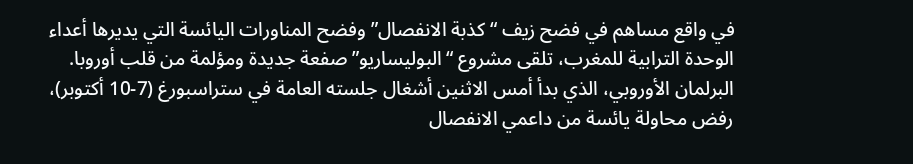في واقع مساهم في فضح زيف “كذبة الانفصال” وفضح المناورات اليائسة التي يديرها أعداء الوحدة الترابية للمغرب، تلقى مشروع “البوليساريو” صفعة جديدة ومؤلمة من قلب أوروبا.
البرلمان الأوروبي، الذي بدأ أمس الاثنين أشغال جلسته العامة في ستراسبورغ (7-10 أكتوبر)، رفض محاولة يائسة من داعمي الانفصال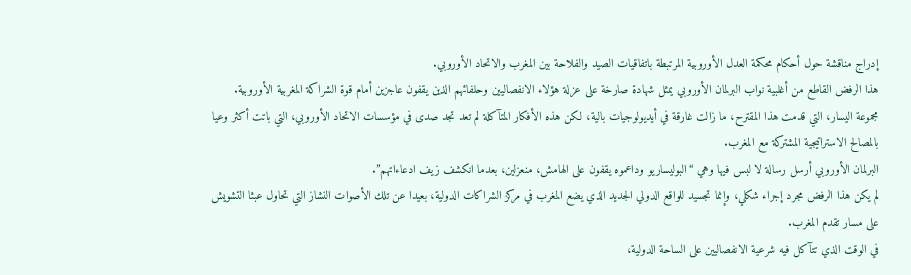إدراج مناقشة حول أحكام محكمة العدل الأوروبية المرتبطة باتفاقيات الصيد والفلاحة بين المغرب والاتحاد الأوروبي.
هذا الرفض القاطع من أغلبية نواب البرلمان الأوروبي يمثل شهادة صارخة على عزلة هؤلاء الانفصاليين وحلفائهم الذين يقفون عاجزين أمام قوة الشراكة المغربية الأوروبية.
مجموعة اليسار، التي قدمت هذا المقترح، ما زالت غارقة في أيديولوجيات بالية، لكن هذه الأفكار المتآكلة لم تعد تجد صدى في مؤسسات الاتحاد الأوروبي، التي باتت أكثر وعيا بالمصالح الاستراتيجية المشتركة مع المغرب.
البرلمان الأوروبي أرسل رسالة لا لبس فيها وهي “البوليساريو وداعموه يقفون على الهامش، منعزلين، بعدما انكشف زيف ادعاءاتهم”.
لم يكن هذا الرفض مجرد إجراء شكلي، وإنما تجسيد للواقع الدولي الجديد الذي يضع المغرب في مركز الشراكات الدولية، بعيدا عن تلك الأصوات النشاز التي تحاول عبثا التشويش على مسار تقدم المغرب.
في الوقت الذي تتآكل فيه شرعية الانفصاليين على الساحة الدولية،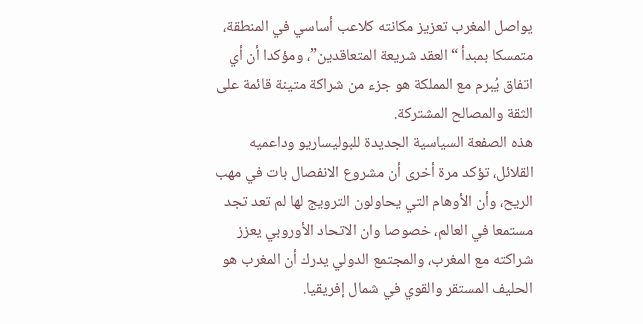يواصل المغرب تعزيز مكانته كلاعب أساسي في المنطقة، متمسكا بمبدأ “العقد شريعة المتعاقدين”، ومؤكدا أن أي اتفاق يُبرم مع المملكة هو جزء من شراكة متينة قائمة على الثقة والمصالح المشتركة.
هذه الصفعة السياسية الجديدة للبوليساريو وداعميه القلائل، تؤكد مرة أخرى أن مشروع الانفصال بات في مهب الريح، وأن الأوهام التي يحاولون الترويج لها لم تعد تجد مستمعا في العالم، خصوصا وان الاتحاد الأوروبي يعزز شراكته مع المغرب، والمجتمع الدولي يدرك أن المغرب هو الحليف المستقر والقوي في شمال إفريقيا.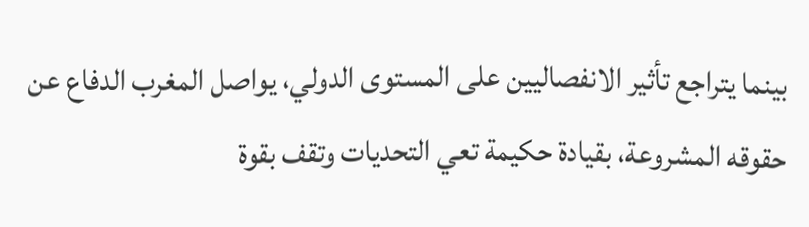بينما يتراجع تأثير الانفصاليين على المستوى الدولي، يواصل المغرب الدفاع عن حقوقه المشروعة، بقيادة حكيمة تعي التحديات وتقف بقوة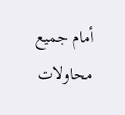أمام جميع محاولات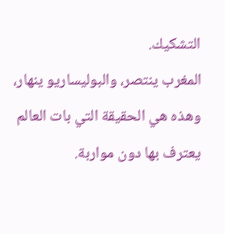التشكيك.
المغرب ينتصر، والبوليساريو ينهار، وهذه هي الحقيقة التي بات العالم يعترف بها دون مواربة.